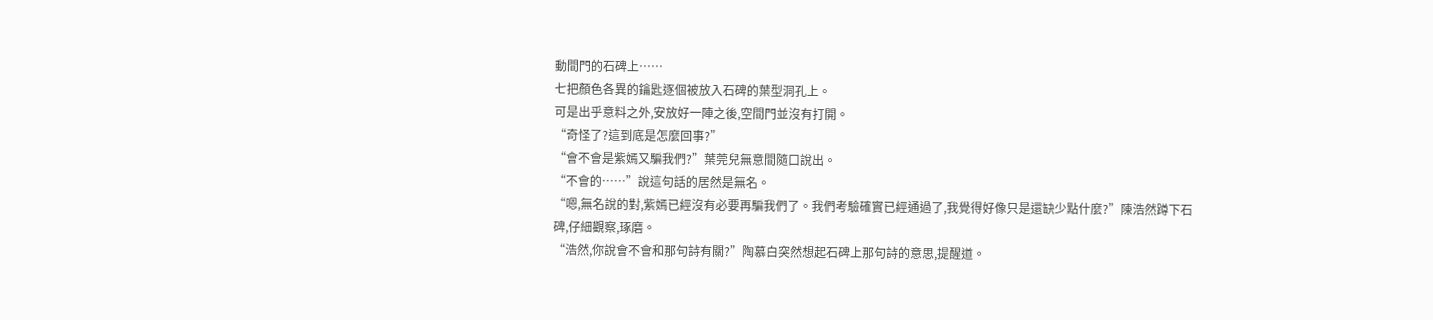動間門的石碑上……
七把顏色各異的鑰匙逐個被放入石碑的葉型洞孔上。
可是出乎意料之外,安放好一陣之後,空間門並沒有打開。
“奇怪了?這到底是怎麼回事?”
“會不會是紫嫣又騙我們?”葉莞兒無意間隨口說出。
“不會的……”說這句話的居然是無名。
“嗯,無名說的對,紫嫣已經沒有必要再騙我們了。我們考驗確實已經通過了,我覺得好像只是還缺少點什麼?”陳浩然蹲下石碑,仔細觀察,琢磨。
“浩然,你說會不會和那句詩有關?”陶慕白突然想起石碑上那句詩的意思,提醒道。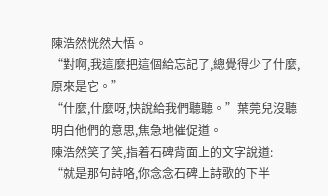陳浩然恍然大悟。
“對啊,我這麼把這個給忘記了,總覺得少了什麼,原來是它。”
“什麼,什麼呀,快說給我們聽聽。”葉莞兒沒聽明白他們的意思,焦急地催促道。
陳浩然笑了笑,指着石碑背面上的文字說道:
“就是那句詩咯,你念念石碑上詩歌的下半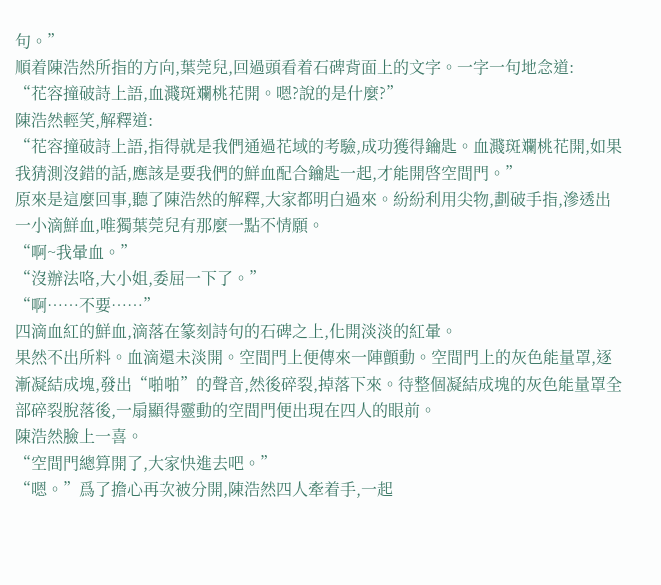句。”
順着陳浩然所指的方向,葉莞兒,回過頭看着石碑背面上的文字。一字一句地念道:
“花容撞破詩上語,血濺斑斕桃花開。嗯?說的是什麼?”
陳浩然輕笑,解釋道:
“花容撞破詩上語,指得就是我們通過花域的考驗,成功獲得鑰匙。血濺斑斕桃花開,如果我猜測沒錯的話,應該是要我們的鮮血配合鑰匙一起,才能開啓空間門。”
原來是這麼回事,聽了陳浩然的解釋,大家都明白過來。紛紛利用尖物,劃破手指,滲透出一小滴鮮血,唯獨葉莞兒有那麼一點不情願。
“啊~我暈血。”
“沒辦法咯,大小姐,委屈一下了。”
“啊……不要……”
四滴血紅的鮮血,滴落在篆刻詩句的石碑之上,化開淡淡的紅暈。
果然不出所料。血滴還未淡開。空間門上便傳來一陣顫動。空間門上的灰色能量罩,逐漸凝結成塊,發出“啪啪”的聲音,然後碎裂,掉落下來。待整個凝結成塊的灰色能量罩全部碎裂脫落後,一扇顯得靈動的空間門便出現在四人的眼前。
陳浩然臉上一喜。
“空間門總算開了,大家快進去吧。”
“嗯。”爲了擔心再次被分開,陳浩然四人牽着手,一起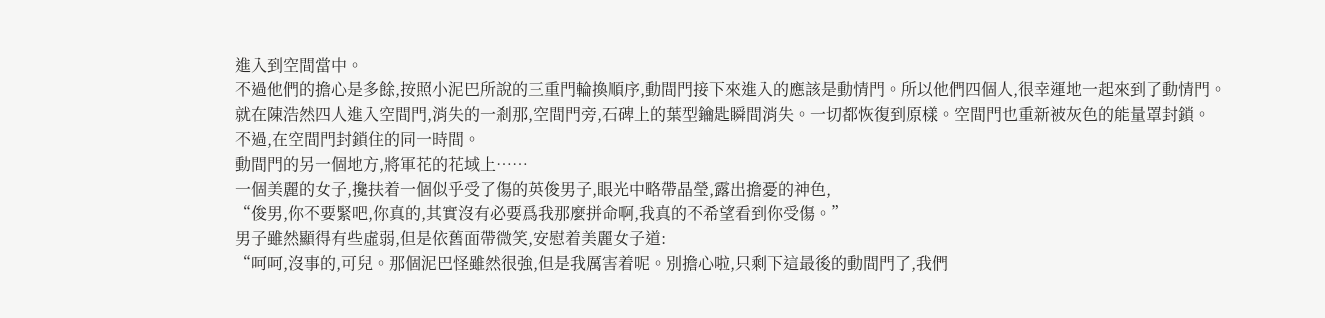進入到空間當中。
不過他們的擔心是多餘,按照小泥巴所說的三重門輪換順序,動間門接下來進入的應該是動情門。所以他們四個人,很幸運地一起來到了動情門。
就在陳浩然四人進入空間門,消失的一剎那,空間門旁,石碑上的葉型鑰匙瞬間消失。一切都恢復到原樣。空間門也重新被灰色的能量罩封鎖。
不過,在空間門封鎖住的同一時間。
動間門的另一個地方,將軍花的花域上……
一個美麗的女子,攙扶着一個似乎受了傷的英俊男子,眼光中略帶晶瑩,露出擔憂的神色,
“俊男,你不要緊吧,你真的,其實沒有必要爲我那麼拼命啊,我真的不希望看到你受傷。”
男子雖然顯得有些虛弱,但是依舊面帶微笑,安慰着美麗女子道:
“呵呵,沒事的,可兒。那個泥巴怪雖然很強,但是我厲害着呢。別擔心啦,只剩下這最後的動間門了,我們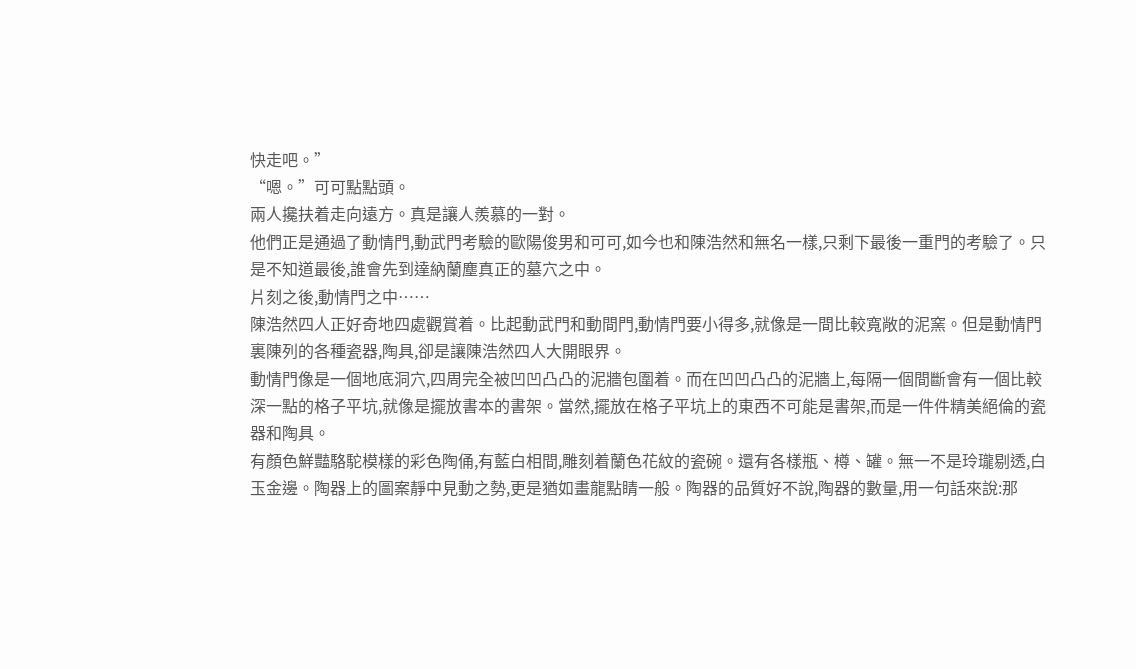快走吧。”
“嗯。”可可點點頭。
兩人攙扶着走向遠方。真是讓人羨慕的一對。
他們正是通過了動情門,動武門考驗的歐陽俊男和可可,如今也和陳浩然和無名一樣,只剩下最後一重門的考驗了。只是不知道最後,誰會先到達納蘭塵真正的墓穴之中。
片刻之後,動情門之中……
陳浩然四人正好奇地四處觀賞着。比起動武門和動間門,動情門要小得多,就像是一間比較寬敞的泥窯。但是動情門裏陳列的各種瓷器,陶具,卻是讓陳浩然四人大開眼界。
動情門像是一個地底洞穴,四周完全被凹凹凸凸的泥牆包圍着。而在凹凹凸凸的泥牆上,每隔一個間斷會有一個比較深一點的格子平坑,就像是擺放書本的書架。當然,擺放在格子平坑上的東西不可能是書架,而是一件件精美絕倫的瓷器和陶具。
有顏色鮮豔駱駝模樣的彩色陶俑,有藍白相間,雕刻着蘭色花紋的瓷碗。還有各樣瓶、樽、罐。無一不是玲瓏剔透,白玉金邊。陶器上的圖案靜中見動之勢,更是猶如畫龍點睛一般。陶器的品質好不說,陶器的數量,用一句話來說:那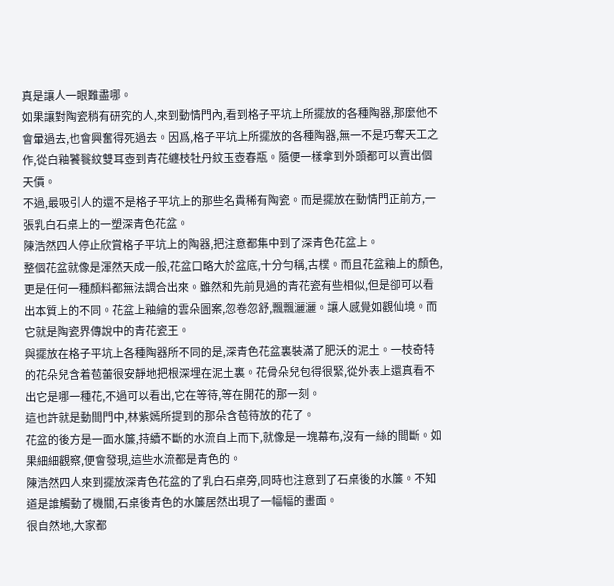真是讓人一眼難盡哪。
如果讓對陶瓷稍有研究的人,來到動情門內,看到格子平坑上所擺放的各種陶器,那麼他不會暈過去,也會興奮得死過去。因爲,格子平坑上所擺放的各種陶器,無一不是巧奪天工之作,從白釉饕餮紋雙耳壺到青花纏枝牡丹紋玉壺春瓶。隨便一樣拿到外頭都可以賣出個天價。
不過,最吸引人的還不是格子平坑上的那些名貴稀有陶瓷。而是擺放在動情門正前方,一張乳白石桌上的一塑深青色花盆。
陳浩然四人停止欣賞格子平坑上的陶器,把注意都集中到了深青色花盆上。
整個花盆就像是渾然天成一般,花盆口略大於盆底,十分勻稱,古樸。而且花盆釉上的顏色,更是任何一種顏料都無法調合出來。雖然和先前見過的青花瓷有些相似,但是卻可以看出本質上的不同。花盆上釉繪的雲朵圖案,忽卷忽舒,飄飄灑灑。讓人感覺如觀仙境。而它就是陶瓷界傳說中的青花瓷王。
與擺放在格子平坑上各種陶器所不同的是,深青色花盆裏裝滿了肥沃的泥土。一枝奇特的花朵兒含着苞蕾很安靜地把根深埋在泥土裏。花骨朵兒包得很緊,從外表上還真看不出它是哪一種花,不過可以看出,它在等待,等在開花的那一刻。
這也許就是動間門中,林紫嫣所提到的那朵含苞待放的花了。
花盆的後方是一面水簾,持續不斷的水流自上而下,就像是一塊幕布,沒有一絲的間斷。如果細細觀察,便會發現,這些水流都是青色的。
陳浩然四人來到擺放深青色花盆的了乳白石桌旁,同時也注意到了石桌後的水簾。不知道是誰觸動了機關,石桌後青色的水簾居然出現了一幅幅的畫面。
很自然地,大家都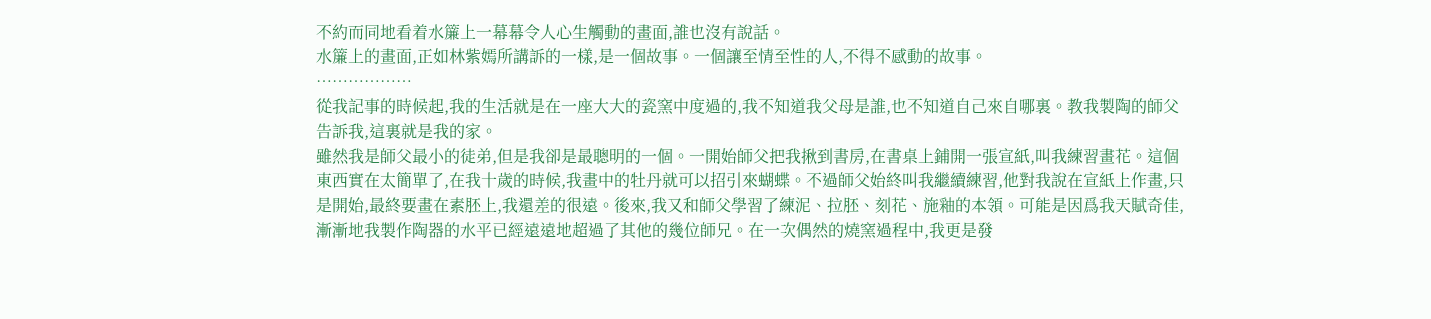不約而同地看着水簾上一幕幕令人心生觸動的畫面,誰也沒有說話。
水簾上的畫面,正如林紫嫣所講訴的一樣,是一個故事。一個讓至情至性的人,不得不感動的故事。
………………
從我記事的時候起,我的生活就是在一座大大的瓷窯中度過的,我不知道我父母是誰,也不知道自己來自哪裏。教我製陶的師父告訴我,這裏就是我的家。
雖然我是師父最小的徒弟,但是我卻是最聰明的一個。一開始師父把我揪到書房,在書桌上鋪開一張宣紙,叫我練習畫花。這個東西實在太簡單了,在我十歲的時候,我畫中的牡丹就可以招引來蝴蝶。不過師父始終叫我繼續練習,他對我說在宣紙上作畫,只是開始,最終要畫在素胚上,我還差的很遠。後來,我又和師父學習了練泥、拉胚、刻花、施釉的本領。可能是因爲我天賦奇佳,漸漸地我製作陶器的水平已經遠遠地超過了其他的幾位師兄。在一次偶然的燒窯過程中,我更是發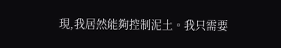現,我居然能夠控制泥土。我只需要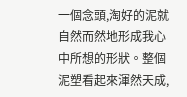一個念頭,淘好的泥就自然而然地形成我心中所想的形狀。整個泥塑看起來渾然天成,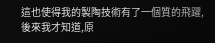這也使得我的製陶技術有了一個質的飛躍,後來我才知道,原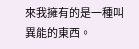來我擁有的是一種叫異能的東西。